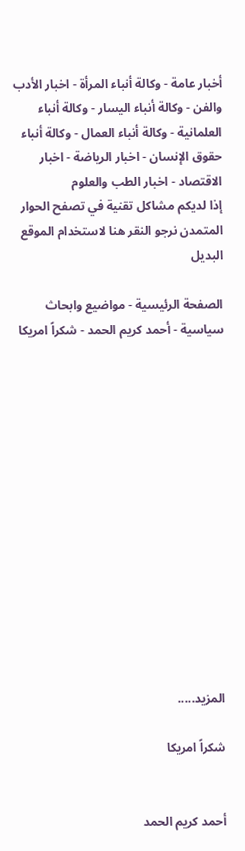أخبار عامة - وكالة أنباء المرأة - اخبار الأدب والفن - وكالة أنباء اليسار - وكالة أنباء العلمانية - وكالة أنباء العمال - وكالة أنباء حقوق الإنسان - اخبار الرياضة - اخبار الاقتصاد - اخبار الطب والعلوم
إذا لديكم مشاكل تقنية في تصفح الحوار المتمدن نرجو النقر هنا لاستخدام الموقع البديل

الصفحة الرئيسية - مواضيع وابحاث سياسية - أحمد كريم الحمد - شكراً امريكا














المزيد.....

شكراً امريكا


أحمد كريم الحمد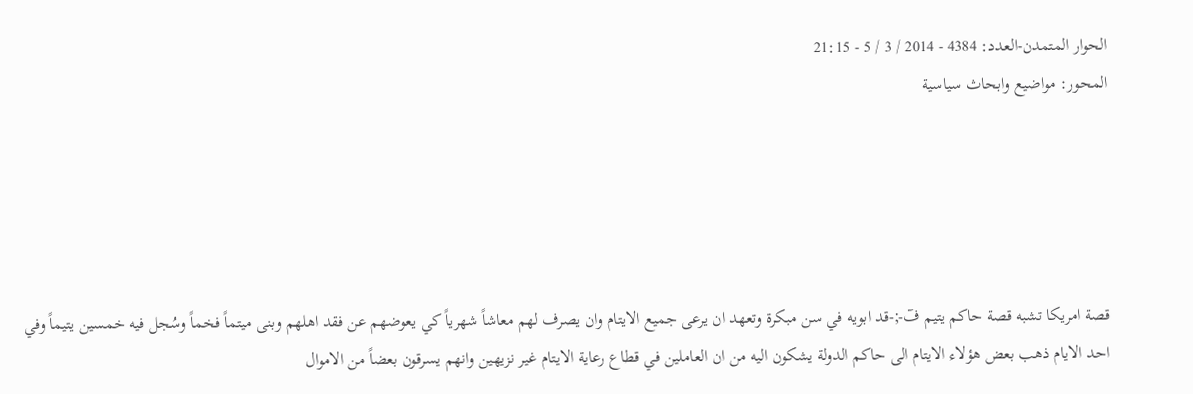الحوار المتمدن-العدد: 4384 - 2014 / 3 / 5 - 21:15
المحور: مواضيع وابحاث سياسية





قصة امريكا تشبه قصة حاكم يتيم فٓ-;-قد ابويه في سن مبكرة وتعهد ان يرعى جميع الايتام وان يصرف لهم معاشاً شهرياً كي يعوضهم عن فقد اهلهم وبنى ميتماً فخماً وسُجل فيه خمسين يتيماً وفي احد الايام ذهب بعض هؤلاء الايتام الى حاكم الدولة يشكون اليه من ان العاملين في قطاع رعاية الايتام غير نزيهين وانهم يسرقون بعضاً من الاموال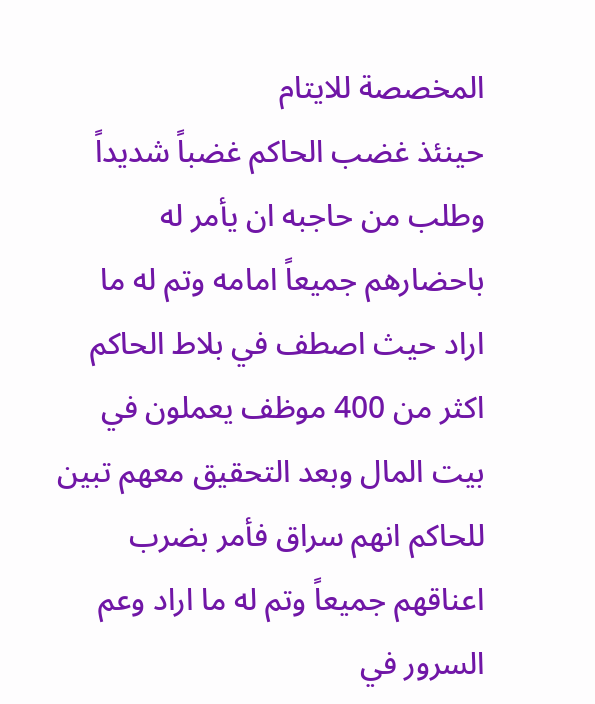المخصصة للايتام
حينئذ غضب الحاكم غضباً شديداً وطلب من حاجبه ان يأمر له باحضارهم جميعاً امامه وتم له ما اراد حيث اصطف في بلاط الحاكم اكثر من 400 موظف يعملون في بيت المال وبعد التحقيق معهم تبين للحاكم انهم سراق فأمر بضرب اعناقهم جميعاً وتم له ما اراد وعم السرور في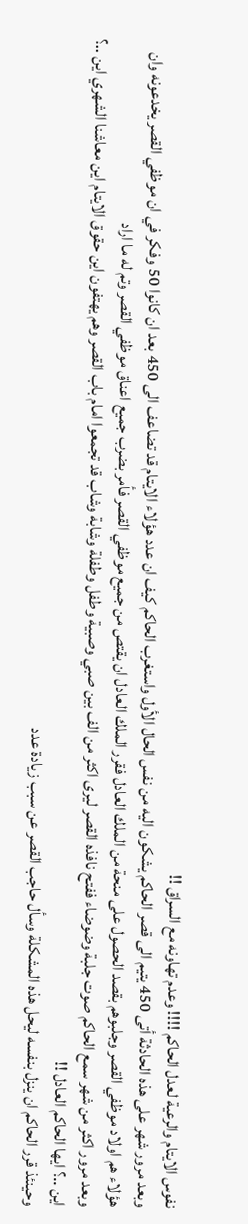نفوس الايتام والرعية لعدل الحاكم !!!! وعدم تهاونه مع السراق !!
وبعد مرور شهر على هذه الحادثة أتى 450 يتيم الى قصر الحاكم يشكون اليه من نفس الحال الأول واستغرب الحاكم كيف ان عدد هؤلاء الايتام قد تضاعف الى 450 بعد ان كانوا 50 وفكر في ان موظفي القصر يخدعونه وان هؤلاء هم اولاد موظفي القصر وجلبوهم بقصد الحصول على منحة من الملك العادل فقرر الملك العادل ان يقتص من جميع موظفي القصر فأمر بضرب جميع اعناق موظفي القصر وتم له ما اراد
وبعد مرور اكثر من شهر سمع الحاكم صوت جلبة وضوضاء ففتح نافذه القصر ليرى اكثر من الف بين صبي وصبية وطفل وطفلة وشابة وشاب قد تجمعوا امام باب القصر وهم يهتفون اين حقوق الايتام اين معاشنا الشهري اين ..؟ اين ..؟ ايها الحاكم العادل !!
وحينئذ قرر الحاكم ان ينزل بنفسه ليحل هذه المشكلة وسأل حاجب القصر عن سبب زيادة عدد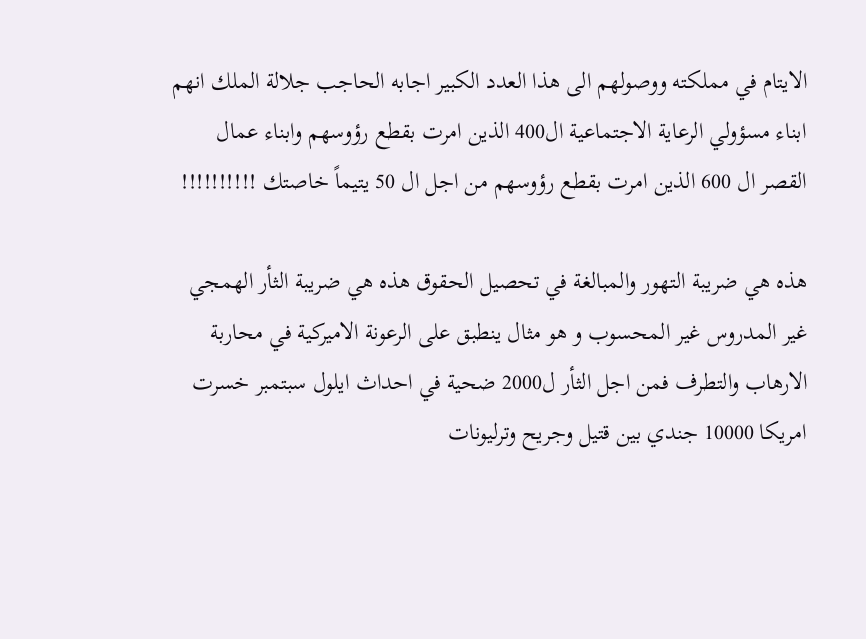الايتام في مملكته ووصولهم الى هذا العدد الكبير اجابه الحاجب جلالة الملك انهم ابناء مسؤولي الرعاية الاجتماعية ال400 الذين امرت بقطع رؤوسهم وابناء عمال القصر ال 600 الذين امرت بقطع رؤوسهم من اجل ال 50 يتيماً خاصتك !!!!!!!!!!

هذه هي ضريبة التهور والمبالغة في تحصيل الحقوق هذه هي ضريبة الثأر الهمجي غير المدروس غير المحسوب و هو مثال ينطبق على الرعونة الاميركية في محاربة الارهاب والتطرف فمن اجل الثأر ل2000 ضحية في احداث ايلول سبتمبر خسرت امريكا 10000 جندي بين قتيل وجريح وترليونات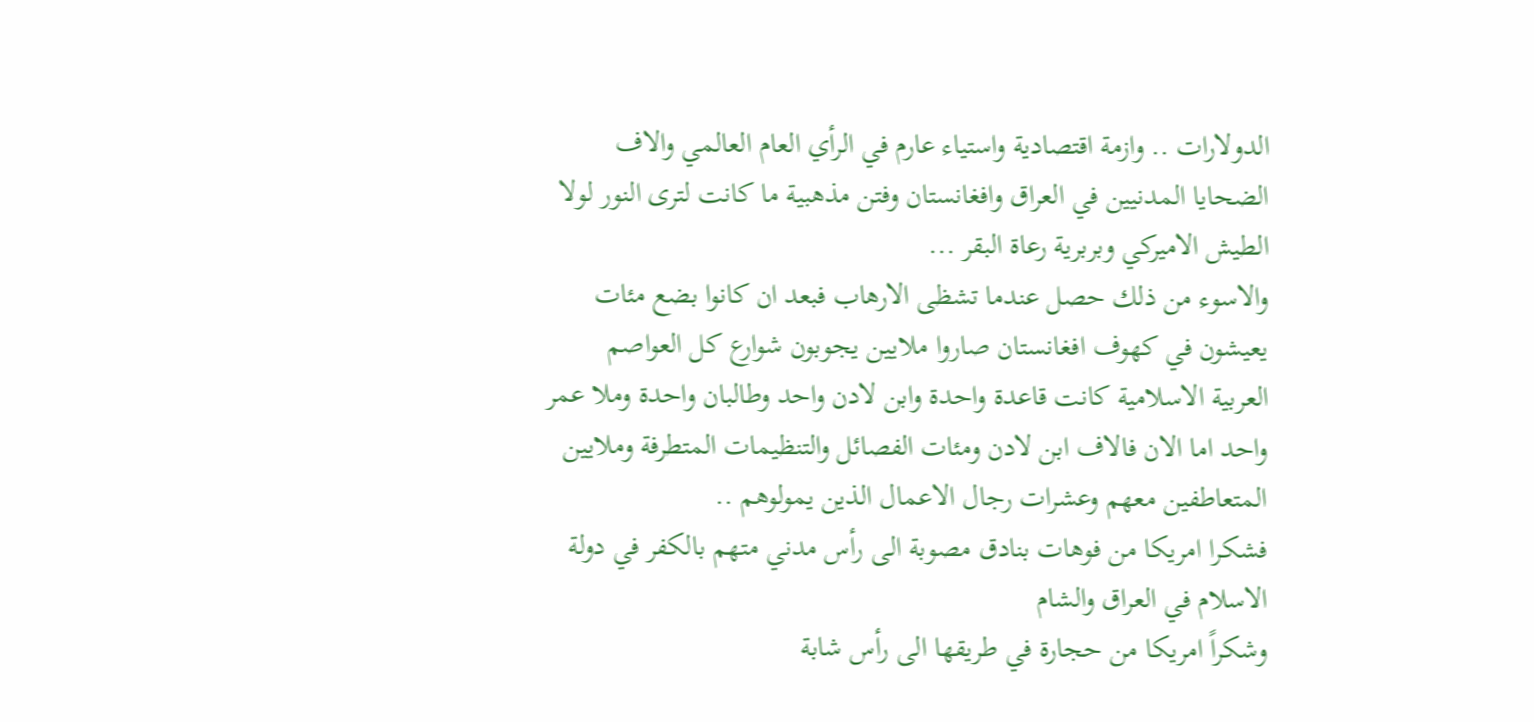الدولارات .. وازمة اقتصادية واستياء عارم في الرأي العام العالمي والاف الضحايا المدنيين في العراق وافغانستان وفتن مذهبية ما كانت لترى النور لولا الطيش الاميركي وبربرية رعاة البقر ...
والاسوء من ذلك حصل عندما تشظى الارهاب فبعد ان كانوا بضع مئات يعيشون في كهوف افغانستان صاروا ملايين يجوبون شوارع كل العواصم العربية الاسلامية كانت قاعدة واحدة وابن لادن واحد وطالبان واحدة وملا عمر واحد اما الان فالاف ابن لادن ومئات الفصائل والتنظيمات المتطرفة وملايين المتعاطفين معهم وعشرات رجال الاعمال الذين يمولوهم ..
فشكرا امريكا من فوهات بنادق مصوبة الى رأس مدني متهم بالكفر في دولة الاسلام في العراق والشام
وشكراً امريكا من حجارة في طريقها الى رأس شابة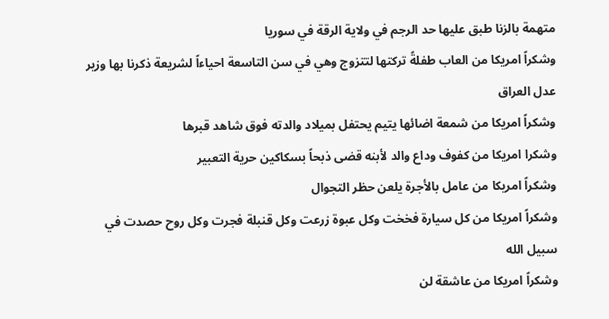متهمة بالزنا طبق عليها حد الرجم في ولاية الرقة في سوريا
وشكراً امريكا من العاب طفلةً تركتها لتتزوج وهي في سن التاسعة احياءاً لشريعة ذكرنا بها وزير عدل العراق
وشكراً امريكا من شمعة اضائها يتيم يحتفل بميلاد والدته فوق شاهد قبرها
وشكرا امريكا من كفوف وداع والد لأبنه قضى ذبحاً بسكاكين حرية التعبير
وشكراً امريكا من عامل بالأجرة يلعن حظر التجوال
وشكراً امريكا من كل سيارة فخخت وكل عبوة زرعت وكل قنبلة فجرت وكل روح حصدت في سبيل الله
وشكراً امريكا من عاشقة لن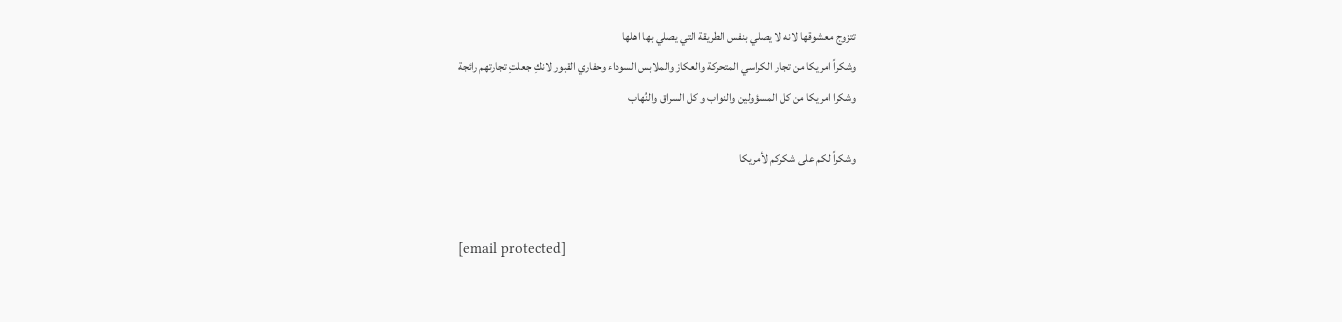تتزوج معشوقها لانه لا يصلي بنفس الطريقة التي يصلي بها اهلها
وشكراً امريكا من تجار الكراسي المتحركة والعكاز والملابس السوداء وحفاري القبور لانكِ جعلتِ تجارتهم رائجة
وشكرا امريكا من كل المسؤولين والنواب و كل السراق والنُهاب

وشكراً لكم على شكركم لأمريكا


[email protected]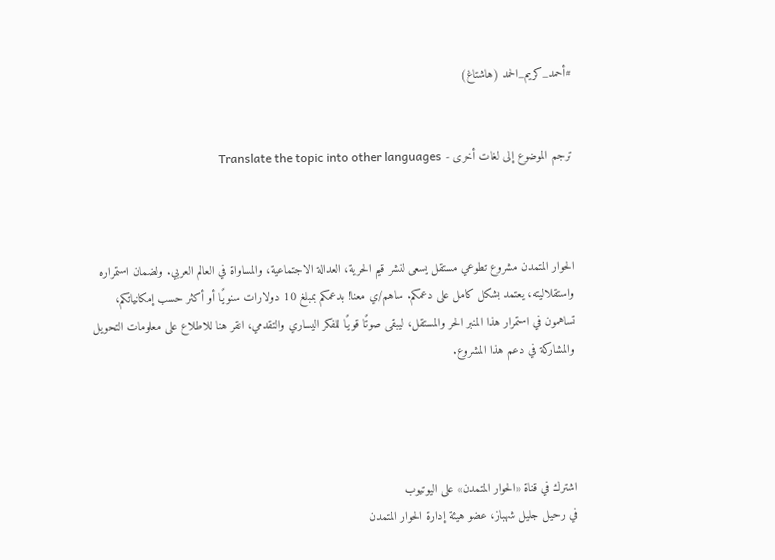#أحمد_كريم_الحمد (هاشتاغ)


ترجم الموضوع إلى لغات أخرى - Translate the topic into other languages



الحوار المتمدن مشروع تطوعي مستقل يسعى لنشر قيم الحرية، العدالة الاجتماعية، والمساواة في العالم العربي. ولضمان استمراره واستقلاليته، يعتمد بشكل كامل على دعمكم. ساهم/ي معنا! بدعمكم بمبلغ 10 دولارات سنويًا أو أكثر حسب إمكانياتكم، تساهمون في استمرار هذا المنبر الحر والمستقل، ليبقى صوتًا قويًا للفكر اليساري والتقدمي، انقر هنا للاطلاع على معلومات التحويل والمشاركة في دعم هذا المشروع.




اشترك في قناة «الحوار المتمدن» على اليوتيوب
في رحيل جليل شهباز، عضو هيئة إدارة الحوار المتمدن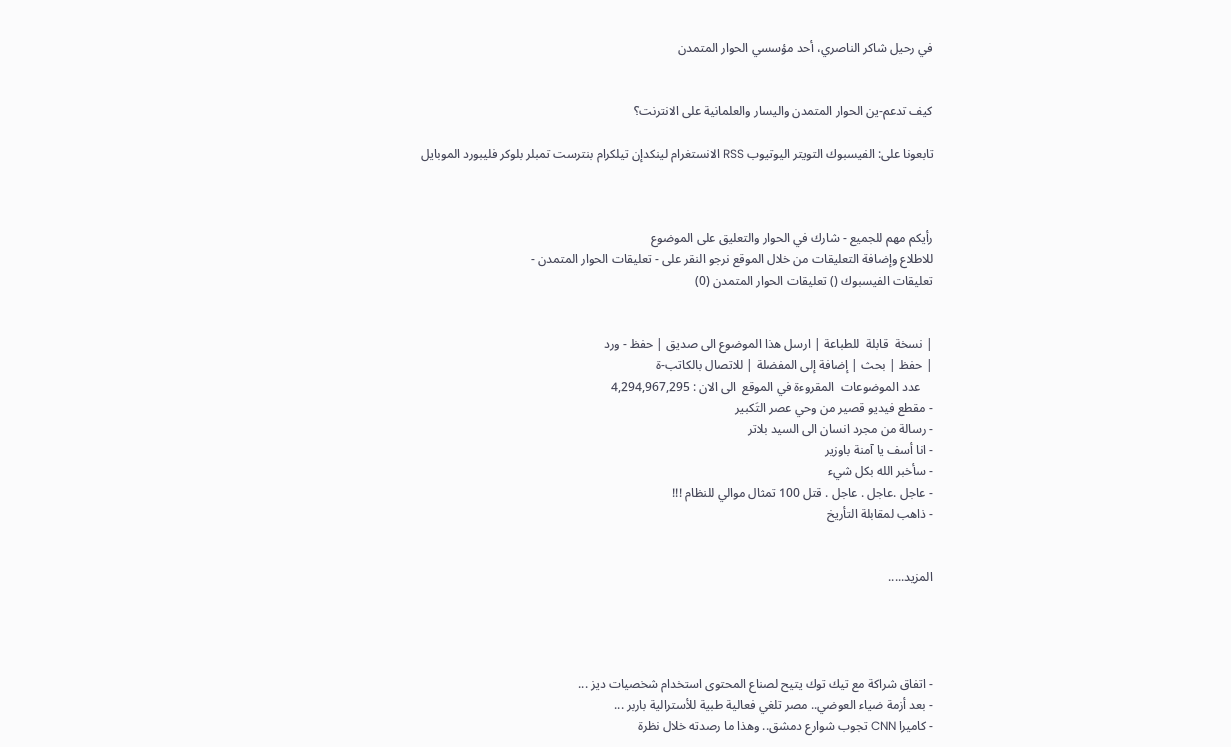في رحيل شاكر الناصري، أحد مؤسسي الحوار المتمدن


كيف تدعم-ين الحوار المتمدن واليسار والعلمانية على الانترنت؟

تابعونا على: الفيسبوك التويتر اليوتيوب RSS الانستغرام لينكدإن تيلكرام بنترست تمبلر بلوكر فليبورد الموبايل



رأيكم مهم للجميع - شارك في الحوار والتعليق على الموضوع
للاطلاع وإضافة التعليقات من خلال الموقع نرجو النقر على - تعليقات الحوار المتمدن -
تعليقات الفيسبوك () تعليقات الحوار المتمدن (0)


| نسخة  قابلة  للطباعة | ارسل هذا الموضوع الى صديق | حفظ - ورد
| حفظ | بحث | إضافة إلى المفضلة | للاتصال بالكاتب-ة
    عدد الموضوعات  المقروءة في الموقع  الى الان : 4,294,967,295
- مقطع فيديو قصير من وحي عصر التَكبير
- رسالة من مجرد انسان الى السيد بلاتر
- انا أسف يا آمنة باوزير
- سأخبر الله بكل شيء
- عاجل .عاجل . عاجل . قتل 100 تمثال موالي للنظام !!!
- ذاهب لمقابلة التأريخ


المزيد.....




- اتفاق شراكة مع تيك توك يتيح لصناع المحتوى استخدام شخصيات ديز ...
- بعد أزمة ضياء العوضي.. مصر تلغي فعالية طبية للأسترالية باربر ...
- كاميرا CNN تجوب شوارع دمشق.. وهذا ما رصدته خلال نظرة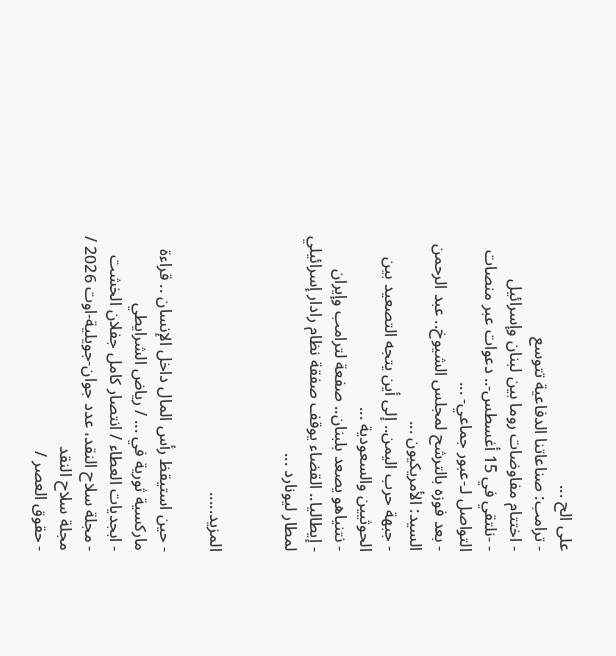على الح ...
- ترامب: صناعاتنا الدفاعية تتوسع
- اختتام مفاوضات روما بين لبنان وإسرائيل
- -نلتقي في 15 أغسطس-.. دعوات عبر منصات التواصل لـ-عبور جماعي- ...
- بعد فوزه بالترشح لمجلس الشيوخ.. عبد الرحمن السيد: الأمريكيون ...
- جبهة حرب اليمن.. إلى أين يتجه التصعيد بين الحوثيين والسعودية ...
- نتنياهو يصعد بلبنان.. صفعة لترامب وإيران
- إيطاليا.. القضاء يوقف صفقة نظام رادار إسرائيلي لمطار ليونارد ...


المزيد.....

- حين استيقظ رأس المال داخل الإنسان .. قراءة ماركسية ثورية في ... / رياض الشرايطي
- ابجديات العطاء / انتصار كامل جفلان الخشت
- مجلة سلاح النقد، عدد جوان-جويلية-اوت 2026 / مجلة سلاح النقد
- حقوق العصر /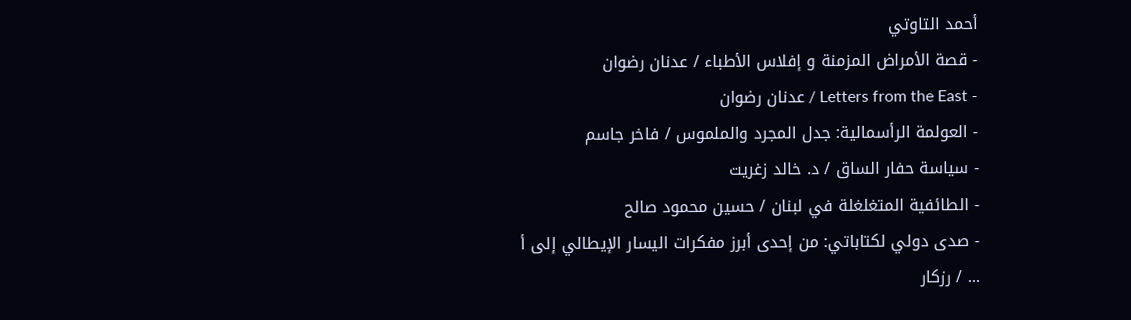أحمد التاوتي
- قصة الأمراض المزمنة و إفلاس الأطباء / عدنان رضوان
- Letters from the East / عدنان رضوان
- العولمة الرأسمالية: جدل المجرد والملموس / فاخر جاسم
- سياسة حفار الساق / د. خالد زغريت
- الطائفية المتغلغلة في لبنان / حسين محمود صالح
- صدى دولي لكتاباتي: من إحدى أبرز مفكرات اليسار الإيطالي إلى أ ... / رزكار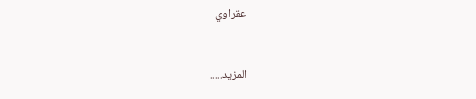عقراوي


المزيد.....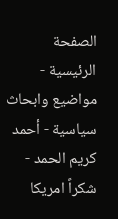الصفحة الرئيسية - مواضيع وابحاث سياسية - أحمد كريم الحمد - شكراً امريكا